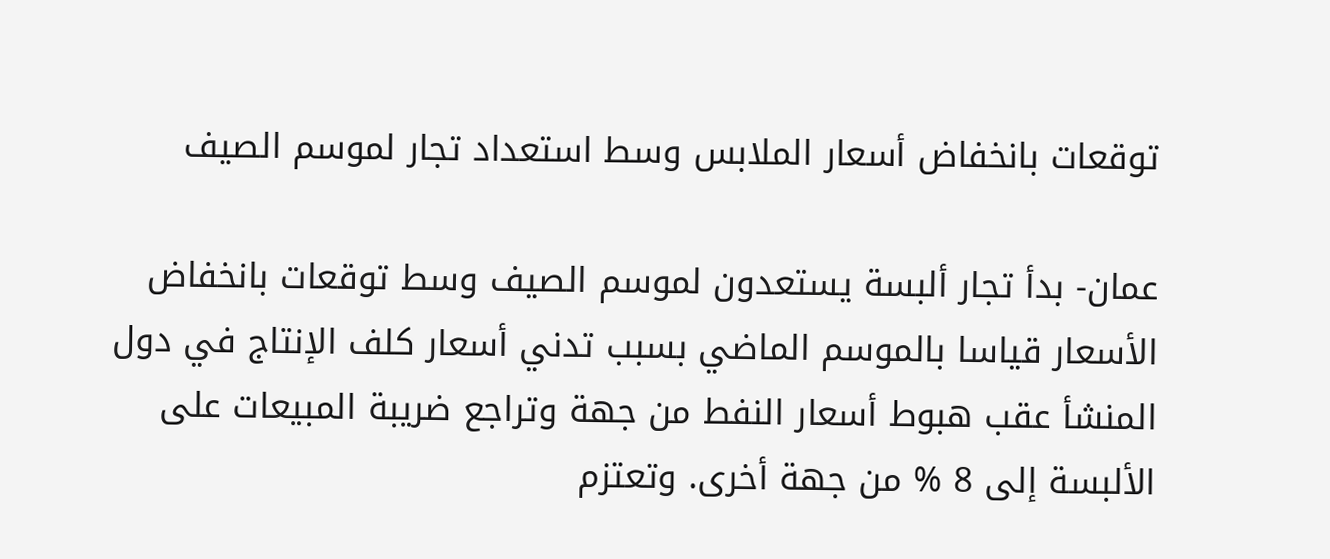توقعات بانخفاض أسعار الملابس وسط استعداد تجار لموسم الصيف

عمان- بدأ تجار ألبسة يستعدون لموسم الصيف وسط توقعات بانخفاض الأسعار قياسا بالموسم الماضي بسبب تدني أسعار كلف الإنتاج في دول المنشأ عقب هبوط أسعار النفط من جهة وتراجع ضريبة المبيعات على الألبسة إلى 8 % من جهة أخرى. وتعتزم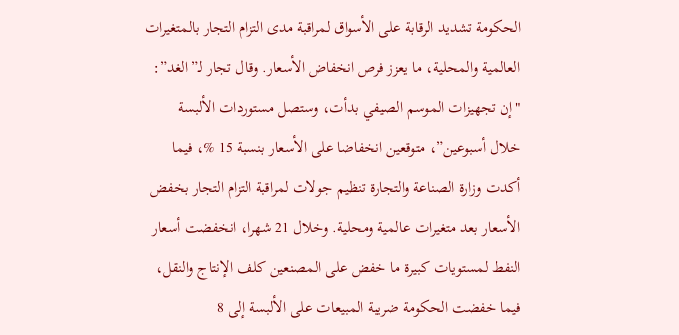الحكومة تشديد الرقابة على الأسواق لمراقبة مدى التزام التجار بالمتغيرات العالمية والمحلية، ما يعزز فرص انخفاض الأسعار. وقال تجار لـ”الغد”: "إن تجهيزات الموسم الصيفي بدأت، وستصل مستوردات الألبسة خلال أسبوعين”، متوقعين انخفاضا على الأسعار بنسبة 15 %، فيما أكدت وزارة الصناعة والتجارة تنظيم جولات لمراقبة التزام التجار بخفض الأسعار بعد متغيرات عالمية ومحلية. وخلال 21 شهرا، انخفضت أسعار النفط لمستويات كبيرة ما خفض على المصنعين كلف الإنتاج والنقل، فيما خفضت الحكومة ضريبة المبيعات على الألبسة إلى 8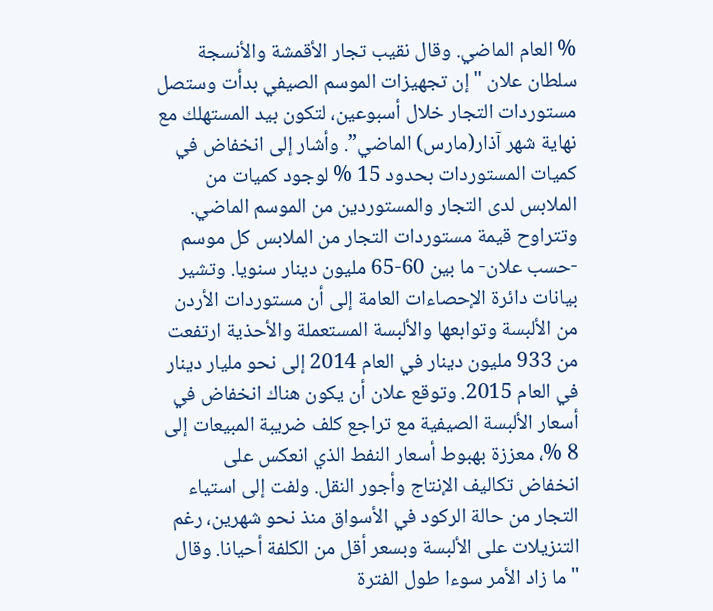% العام الماضي. وقال نقيب تجار الأقمشة والأنسجة سلطان علان "إن تجهيزات الموسم الصيفي بدأت وستصل مستوردات التجار خلال أسبوعين، لتكون بيد المستهلك مع نهاية شهر آذار(مارس) الماضي”. وأشار إلى انخفاض في كميات المستوردات بحدود 15 % لوجود كميات من الملابس لدى التجار والمستوردين من الموسم الماضي. وتتراوح قيمة مستوردات التجار من الملابس كل موسم -حسب علان- ما بين 60-65 مليون دينار سنويا. وتشير بيانات دائرة الإحصاءات العامة إلى أن مستوردات الأردن من الألبسة وتوابعها والألبسة المستعملة والأحذية ارتفعت من 933 مليون دينار في العام 2014 إلى نحو مليار دينار في العام 2015. وتوقع علان أن يكون هناك انخفاض في أسعار الألبسة الصيفية مع تراجع كلف ضريبة المبيعات إلى 8 %، معززة بهبوط أسعار النفط الذي انعكس على انخفاض تكاليف الإنتاج وأجور النقل. ولفت إلى استياء التجار من حالة الركود في الأسواق منذ نحو شهرين، رغم التنزيلات على الألبسة وبسعر أقل من الكلفة أحيانا. وقال "ما زاد الأمر سوءا طول الفترة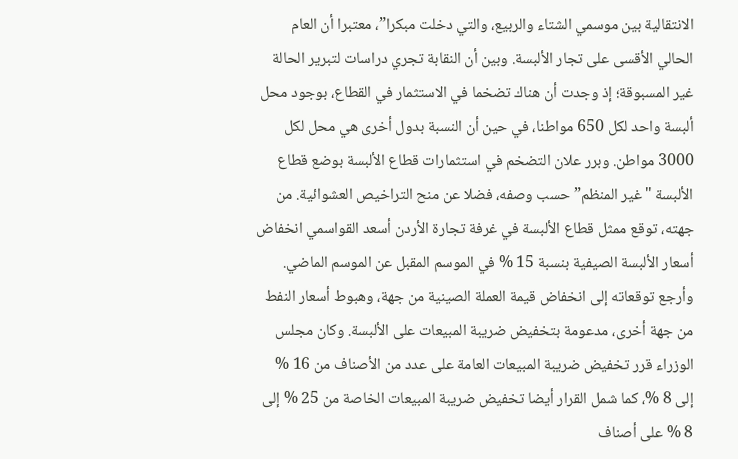الانتقالية بين موسمي الشتاء والربيع، والتي دخلت مبكرا”، معتبرا أن العام الحالي الأقسى على تجار الألبسة. وبين أن النقابة تجري دراسات لتبرير الحالة غير المسبوقة؛ إذ وجدت أن هناك تضخما في الاستثمار في القطاع، بوجود محل ألبسة واحد لكل 650 مواطنا، في حين أن النسبة بدول أخرى هي محل لكل 3000 مواطن. وبرر علان التضخم في استثمارات قطاع الألبسة بوضع قطاع الألبسة "غير المنظم” حسب وصفه، فضلا عن منح التراخيص العشوائية. من جهته، توقع ممثل قطاع الألبسة في غرفة تجارة الأردن أسعد القواسمي انخفاض أسعار الألبسة الصيفية بنسبة 15 % في الموسم المقبل عن الموسم الماضي. وأرجع توقعاته إلى انخفاض قيمة العملة الصينية من جهة، وهبوط أسعار النفط من جهة أخرى، مدعومة بتخفيض ضريبة المبيعات على الألبسة. وكان مجلس الوزراء قرر تخفيض ضريبة المبيعات العامة على عدد من الأصناف من 16 % إلى 8 %، كما شمل القرار أيضا تخفيض ضريبة المبيعات الخاصة من 25 % إلى 8 % على أصناف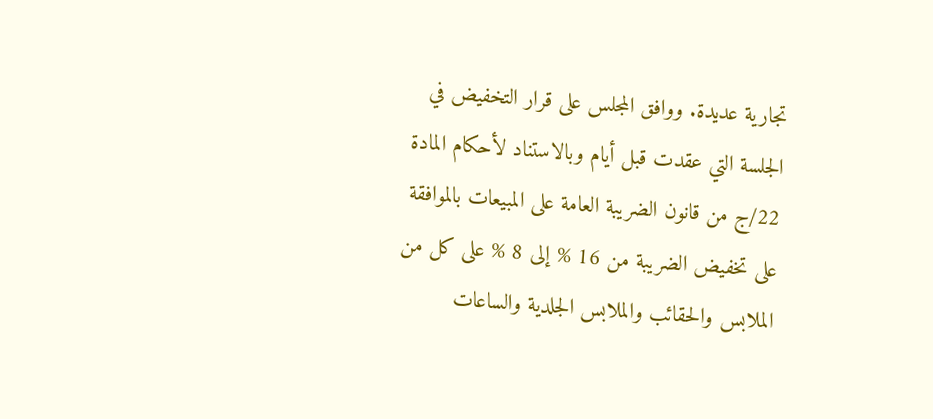تجارية عديدة. ووافق المجلس على قرار التخفيض في الجلسة التي عقدت قبل أيام وبالاستناد لأحكام المادة 22/ج من قانون الضريبة العامة على المبيعات بالموافقة على تخفيض الضريبة من 16 % إلى 8 % على كل من الملابس والحقائب والملابس الجلدية والساعات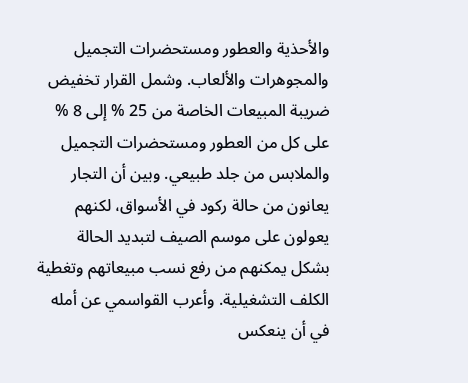والأحذية والعطور ومستحضرات التجميل والمجوهرات والألعاب. وشمل القرار تخفيض ضريبة المبيعات الخاصة من 25 % إلى 8 % على كل من العطور ومستحضرات التجميل والملابس من جلد طبيعي. وبين أن التجار يعانون من حالة ركود في الأسواق، لكنهم يعولون على موسم الصيف لتبديد الحالة بشكل يمكنهم من رفع نسب مبيعاتهم وتغطية الكلف التشغيلية. وأعرب القواسمي عن أمله في أن ينعكس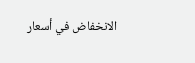الانخفاض في أسعار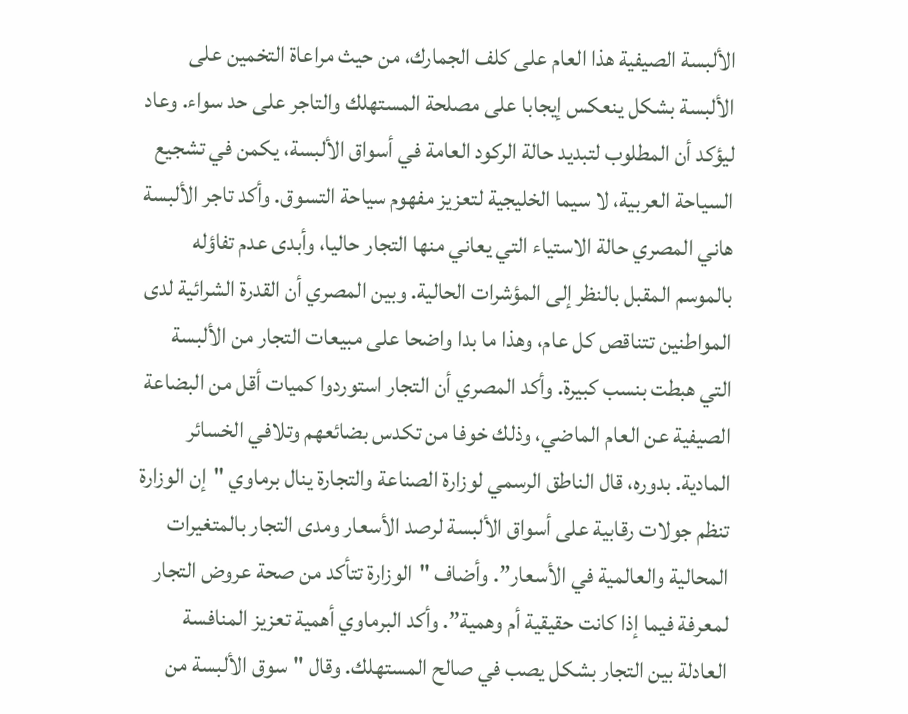الألبسة الصيفية هذا العام على كلف الجمارك، من حيث مراعاة التخمين على الألبسة بشكل ينعكس إيجابا على مصلحة المستهلك والتاجر على حد سواء. وعاد ليؤكد أن المطلوب لتبديد حالة الركود العامة في أسواق الألبسة، يكمن في تشجيع السياحة العربية، لا سيما الخليجية لتعزيز مفهوم سياحة التسوق. وأكد تاجر الألبسة هاني المصري حالة الاستياء التي يعاني منها التجار حاليا، وأبدى عدم تفاؤله بالموسم المقبل بالنظر إلى المؤشرات الحالية. وبين المصري أن القدرة الشرائية لدى المواطنين تتناقص كل عام، وهذا ما بدا واضحا على مبيعات التجار من الألبسة التي هبطت بنسب كبيرة. وأكد المصري أن التجار استوردوا كميات أقل من البضاعة الصيفية عن العام الماضي، وذلك خوفا من تكدس بضائعهم وتلافي الخسائر المادية. بدوره، قال الناطق الرسمي لوزارة الصناعة والتجارة ينال برماوي "إن الوزارة تنظم جولات رقابية على أسواق الألبسة لرصد الأسعار ومدى التجار بالمتغيرات المحالية والعالمية في الأسعار”. وأضاف "الوزارة تتأكد من صحة عروض التجار لمعرفة فيما إذا كانت حقيقية أم وهمية”. وأكد البرماوي أهمية تعزيز المنافسة العادلة بين التجار بشكل يصب في صالح المستهلك. وقال "سوق الألبسة من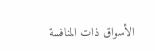الأسواق ذات المنافسة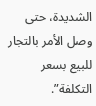الشديدة، حتى وصل الأمر بالتجار للبيع بسعر التكلفة”.